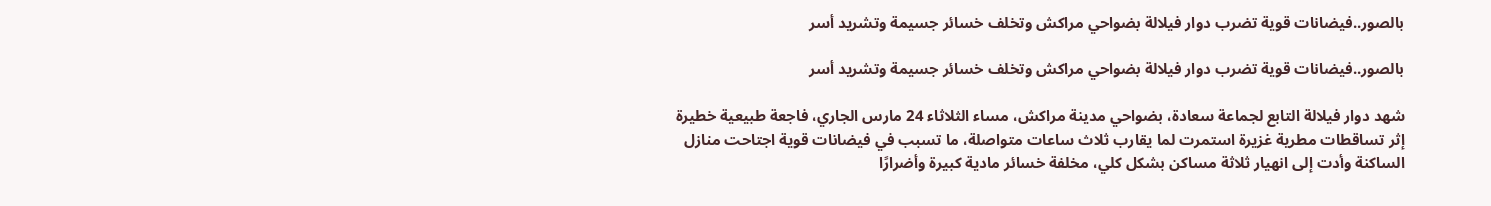بالصور..فيضانات قوية تضرب دوار فيلالة بضواحي مراكش وتخلف خسائر جسيمة وتشريد أسر

بالصور..فيضانات قوية تضرب دوار فيلالة بضواحي مراكش وتخلف خسائر جسيمة وتشريد أسر

شهد دوار فيلالة التابع لجماعة سعادة، بضواحي مدينة مراكش، مساء الثلاثاء 24 مارس الجاري، فاجعة طبيعية خطيرة إثر تساقطات مطرية غزيرة استمرت لما يقارب ثلاث ساعات متواصلة، ما تسبب في فيضانات قوية اجتاحت منازل الساكنة وأدت إلى انهيار ثلاثة مساكن بشكل كلي، مخلفة خسائر مادية كبيرة وأضرارًا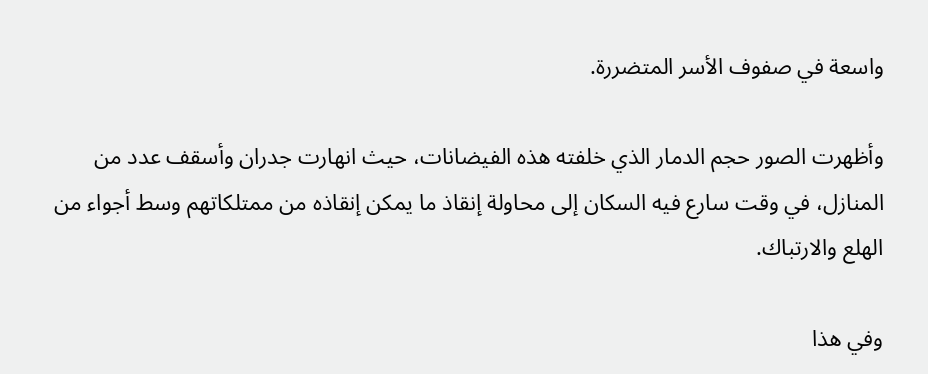واسعة في صفوف الأسر المتضررة.

وأظهرت الصور حجم الدمار الذي خلفته هذه الفيضانات، حيث انهارت جدران وأسقف عدد من المنازل، في وقت سارع فيه السكان إلى محاولة إنقاذ ما يمكن إنقاذه من ممتلكاتهم وسط أجواء من الهلع والارتباك.

وفي هذا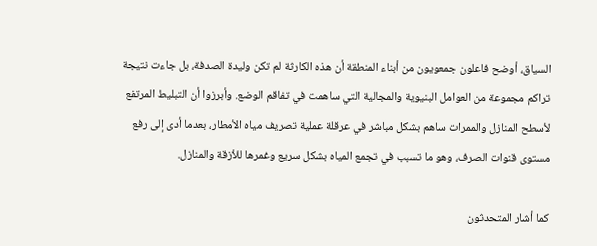السياق، أوضح فاعلون جمعويون من أبناء المنطقة أن هذه الكارثة لم تكن وليدة الصدفة، بل جاءت نتيجة تراكم مجموعة من العوامل البنيوية والمجالية التي ساهمت في تفاقم الوضع. وأبرزوا أن التبليط المرتفع لأسطح المنازل والممرات ساهم بشكل مباشر في عرقلة عملية تصريف مياه الأمطار، بعدما أدى إلى رفع مستوى قنوات الصرف، وهو ما تسبب في تجمع المياه بشكل سريع وغمرها للأزقة والمنازل.

كما أشار المتحدثون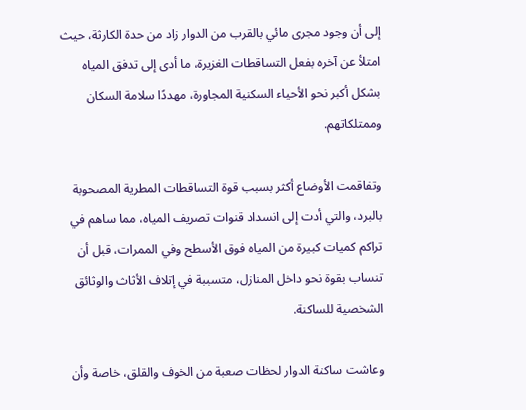إلى أن وجود مجرى مائي بالقرب من الدوار زاد من حدة الكارثة، حيث امتلأ عن آخره بفعل التساقطات الغزيرة، ما أدى إلى تدفق المياه بشكل أكبر نحو الأحياء السكنية المجاورة، مهددًا سلامة السكان وممتلكاتهم.

وتفاقمت الأوضاع أكثر بسبب قوة التساقطات المطرية المصحوبة بالبرد، والتي أدت إلى انسداد قنوات تصريف المياه، مما ساهم في تراكم كميات كبيرة من المياه فوق الأسطح وفي الممرات، قبل أن تنساب بقوة نحو داخل المنازل، متسببة في إتلاف الأثاث والوثائق الشخصية للساكنة.

وعاشت ساكنة الدوار لحظات صعبة من الخوف والقلق، خاصة وأن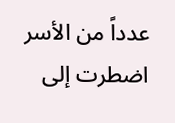عدداً من الأسر اضطرت إلى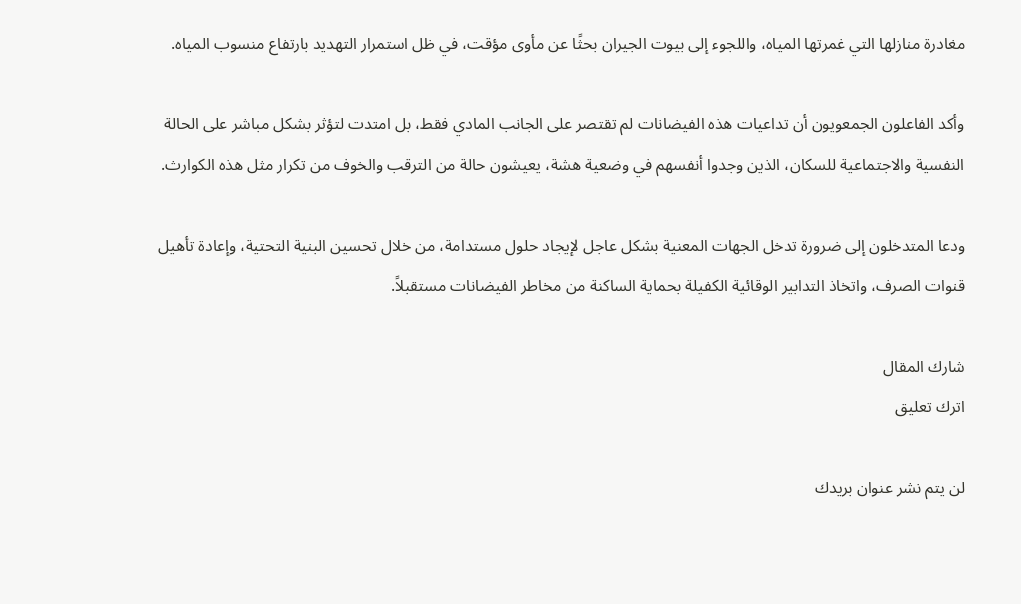مغادرة منازلها التي غمرتها المياه، واللجوء إلى بيوت الجيران بحثًا عن مأوى مؤقت، في ظل استمرار التهديد بارتفاع منسوب المياه.

وأكد الفاعلون الجمعويون أن تداعيات هذه الفيضانات لم تقتصر على الجانب المادي فقط، بل امتدت لتؤثر بشكل مباشر على الحالة النفسية والاجتماعية للسكان، الذين وجدوا أنفسهم في وضعية هشة، يعيشون حالة من الترقب والخوف من تكرار مثل هذه الكوارث.

ودعا المتدخلون إلى ضرورة تدخل الجهات المعنية بشكل عاجل لإيجاد حلول مستدامة، من خلال تحسين البنية التحتية، وإعادة تأهيل قنوات الصرف، واتخاذ التدابير الوقائية الكفيلة بحماية الساكنة من مخاطر الفيضانات مستقبلاً.

شارك المقال
اترك تعليق

لن يتم نشر عنوان بريدك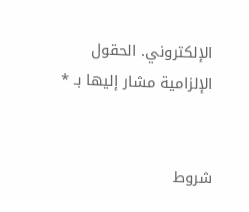الإلكتروني. الحقول الإلزامية مشار إليها بـ *


شروط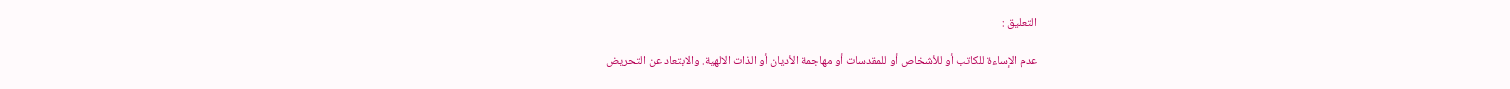التعليق :

عدم الإساءة للكاتب أو للأشخاص أو للمقدسات أو مهاجمة الأديان أو الذات الالهية. والابتعاد عن التحريض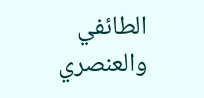الطائفي والعنصري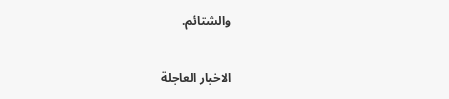والشتائم.

الاخبار العاجلة